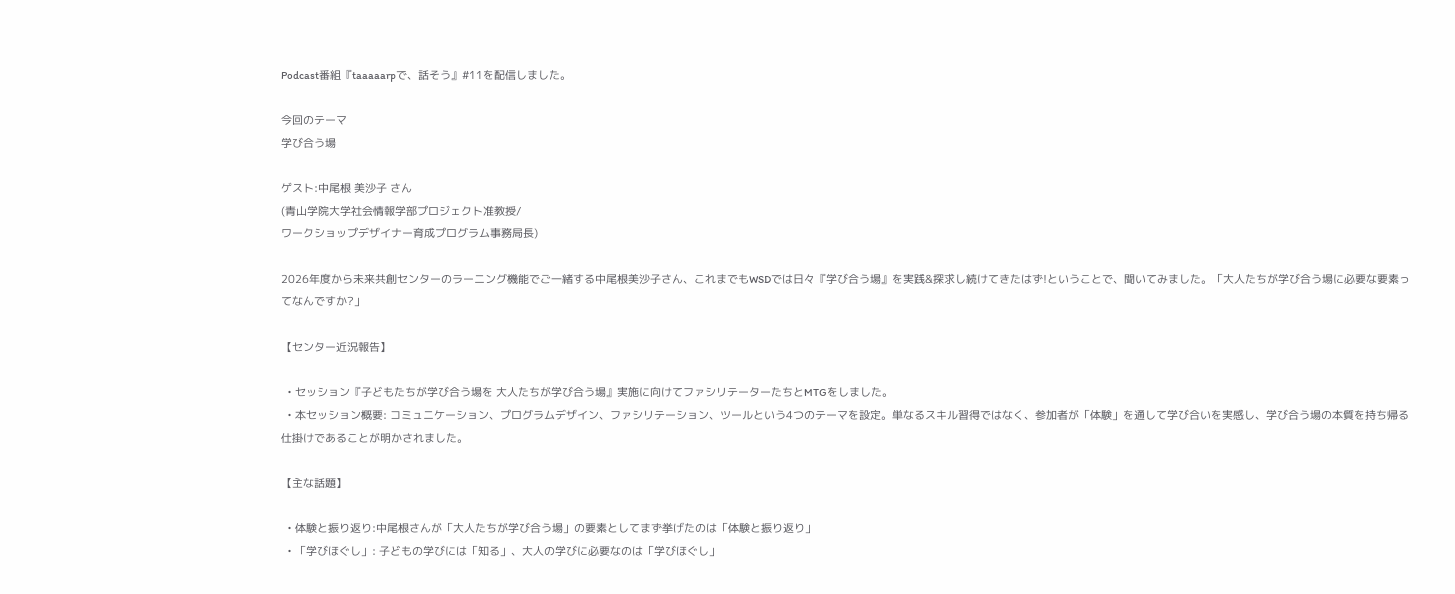Podcast番組『taaaaarpで、話そう』#11を配信しました。

今回のテーマ
学び合う場

ゲスト:中尾根 美沙子 さん
(青山学院大学社会情報学部プロジェクト准教授/
ワークショップデザイナー育成プログラム事務局長)

2026年度から未来共創センターのラーニング機能でご一緒する中尾根美沙子さん、これまでもWSDでは日々『学び合う場』を実践&探求し続けてきたはず!ということで、聞いてみました。「大人たちが学び合う場に必要な要素ってなんですか?」

【センター近況報告】

  • セッション『子どもたちが学び合う場を 大人たちが学び合う場』実施に向けてファシリテーターたちとMTGをしました。
  • 本セッション概要: コミュニケーション、プログラムデザイン、ファシリテーション、ツールという4つのテーマを設定。単なるスキル習得ではなく、参加者が「体験」を通して学び合いを実感し、学び合う場の本質を持ち帰る仕掛けであることが明かされました。

【主な話題】

  • 体験と振り返り:中尾根さんが「大人たちが学び合う場」の要素としてまず挙げたのは「体験と振り返り」
  • 「学びほぐし」: 子どもの学びには「知る」、大人の学びに必要なのは「学びほぐし」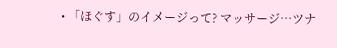• 「ほぐす」のイメージって? マッサージ…ツナ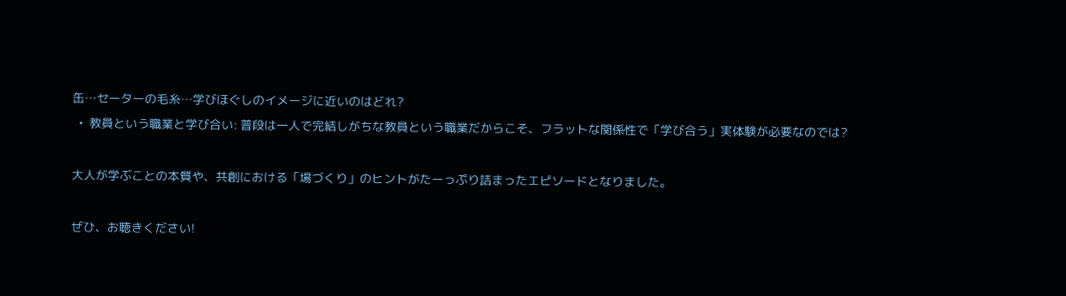缶…セーターの毛糸…学びほぐしのイメージに近いのはどれ?
  •  教員という職業と学び合い: 普段は一人で完結しがちな教員という職業だからこそ、フラットな関係性で「学び合う」実体験が必要なのでは?

大人が学ぶことの本質や、共創における「場づくり」のヒントがたーっぷり詰まったエピソードとなりました。

ぜひ、お聴きください!